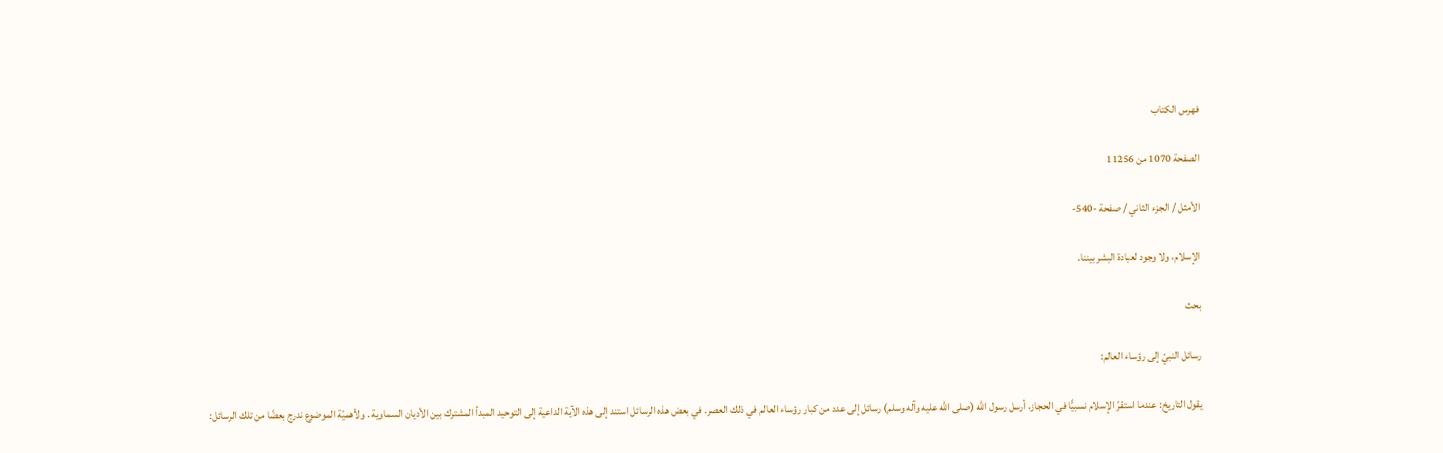فهرس الكتاب

الصفحة 1070 من 11256

الأمثل / الجزء الثاني / صفحة -540-

الإسلام، ولا وجود لعبادة البشر بيننا.

بحث

رسائل النبيّ إلى رؤساء العالم:

يقول التاريخ: عندما استقرّ الإسلام نسبيًّا في الحجاز، أرسل رسول الله (صلى الله عليه وآله وسلم) رسائل إلى عدد من كبار رؤساء العالم في ذلك العصر. في بعض هذه الرسائل استند إلى هذه الآية الداعية إلى التوحيد المبدأ المشترك بين الأديان السماوية . ولأهميّة الموضوع ندرج بعضًا من تلك الرسائل: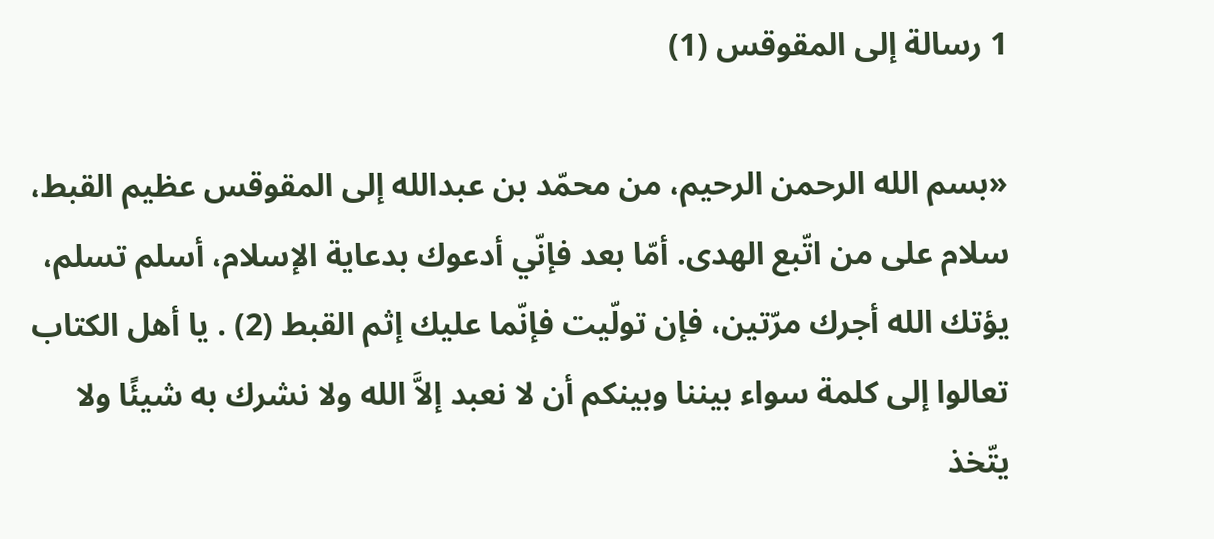1 رسالة إلى المقوقس (1)

«بسم الله الرحمن الرحيم، من محمّد بن عبدالله إلى المقوقس عظيم القبط، سلام على من اتّبع الهدى. أمّا بعد فإنّي أدعوك بدعاية الإسلام، أسلم تسلم، يؤتك الله أجرك مرّتين، فإن تولّيت فإنّما عليك إثم القبط (2) . يا أهل الكتاب تعالوا إلى كلمة سواء بيننا وبينكم أن لا نعبد إلاَّ الله ولا نشرك به شيئًا ولا يتّخذ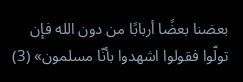بعضنا بعضًا أربابًا من دون الله فإن تولّوا فقولوا اشهدوا بأنّا مسلمون» (3)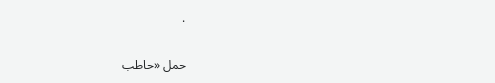.

حمل «حاطب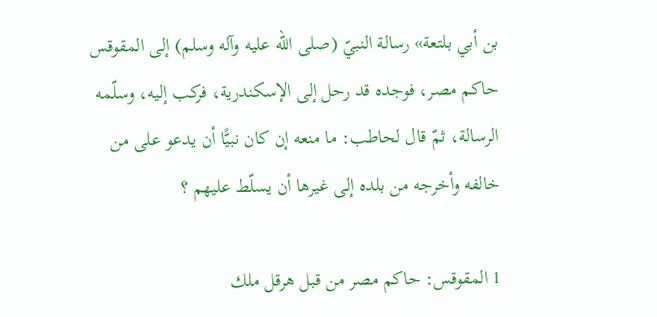بن أبي بلتعة» رسالة النبيّ (صلى الله عليه وآله وسلم) إلى المقوقس حاكم مصر، فوجده قد رحل إلى الإسكندرية، فركب إليه، وسلّمه الرسالة، ثمّ قال لحاطب: ما منعه إن كان نبيًّا أن يدعو على من خالفه وأخرجه من بلده إلى غيرها أن يسلّط عليهم ؟

1 المقوقس: حاكم مصر من قبل هرقل ملك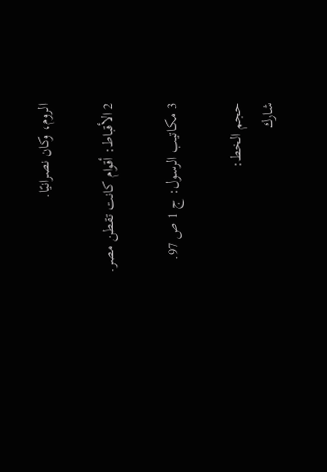الروم، وكان نصرانيًا.

2 الأقباط: أقوام كانت تقطن مصر.

3 مكاتيب الرسول: ج 1 ص 97.

حجم الخط:
شارك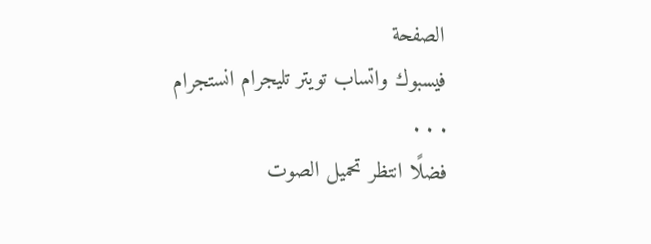الصفحة
فيسبوك واتساب تويتر تليجرام انستجرام
. . .
فضلًا انتظر تحميل الصوت